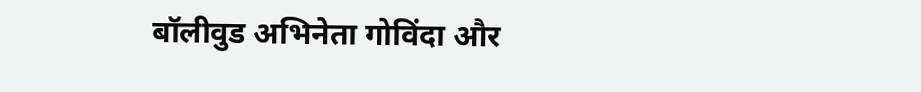बॉलीवुड अभिनेता गोविंदा और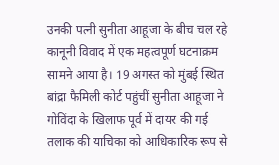उनकी पत्नी सुनीता आहूजा के बीच चल रहे कानूनी विवाद में एक महत्वपूर्ण घटनाक्रम सामने आया है। 19 अगस्त को मुंबई स्थित बांद्रा फैमिली कोर्ट पहुंचीं सुनीता आहूजा ने गोविंदा के खिलाफ पूर्व में दायर की गई तलाक की याचिका को आधिकारिक रूप से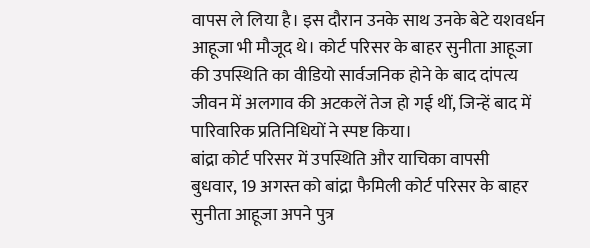वापस ले लिया है। इस दौरान उनके साथ उनके बेटे यशवर्धन आहूजा भी मौजूद थे। कोर्ट परिसर के बाहर सुनीता आहूजा की उपस्थिति का वीडियो सार्वजनिक होने के बाद दांपत्य जीवन में अलगाव की अटकलें तेज हो गई थीं, जिन्हें बाद में पारिवारिक प्रतिनिधियों ने स्पष्ट किया।
बांद्रा कोर्ट परिसर में उपस्थिति और याचिका वापसी
बुधवार, 19 अगस्त को बांद्रा फैमिली कोर्ट परिसर के बाहर सुनीता आहूजा अपने पुत्र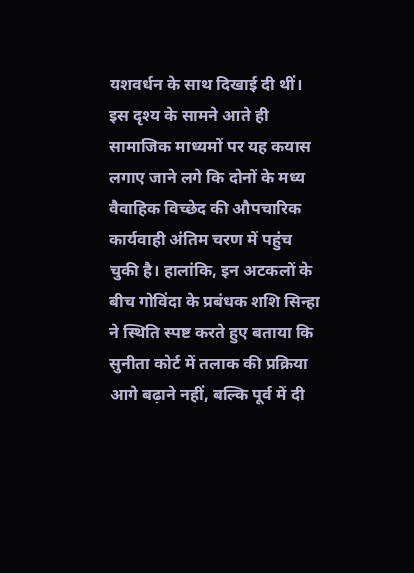यशवर्धन के साथ दिखाई दी थीं। इस दृश्य के सामने आते ही सामाजिक माध्यमों पर यह कयास लगाए जाने लगे कि दोनों के मध्य वैवाहिक विच्छेद की औपचारिक कार्यवाही अंतिम चरण में पहुंच चुकी है। हालांकि, इन अटकलों के बीच गोविंदा के प्रबंधक शशि सिन्हा ने स्थिति स्पष्ट करते हुए बताया कि सुनीता कोर्ट में तलाक की प्रक्रिया आगे बढ़ाने नहीं, बल्कि पूर्व में दी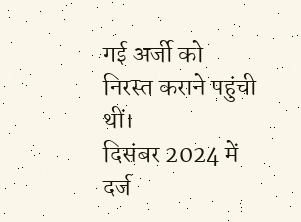गई अर्जी को निरस्त कराने पहुंची थीं।
दिसंबर 2024 में दर्ज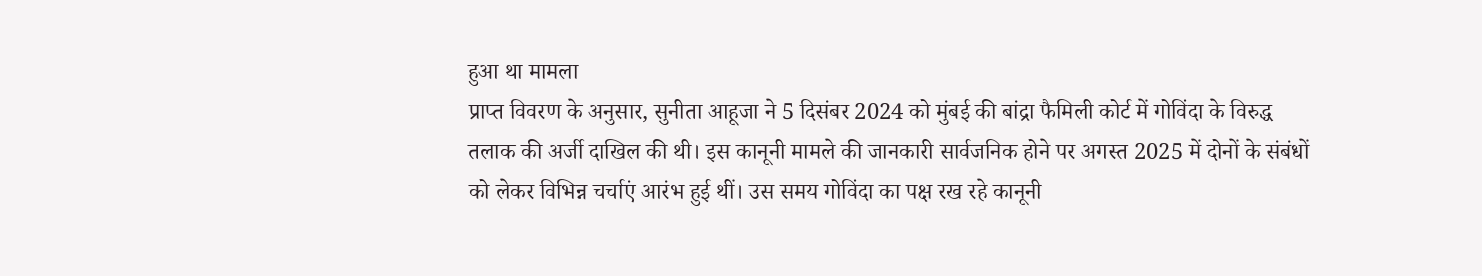हुआ था मामला
प्राप्त विवरण के अनुसार, सुनीता आहूजा ने 5 दिसंबर 2024 को मुंबई की बांद्रा फैमिली कोर्ट में गोविंदा के विरुद्ध तलाक की अर्जी दाखिल की थी। इस कानूनी मामले की जानकारी सार्वजनिक होने पर अगस्त 2025 में दोनों के संबंधों को लेकर विभिन्न चर्चाएं आरंभ हुई थीं। उस समय गोविंदा का पक्ष रख रहे कानूनी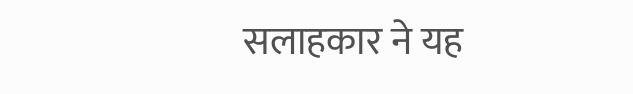सलाहकार ने यह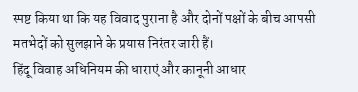स्पष्ट किया था कि यह विवाद पुराना है और दोनों पक्षों के बीच आपसी मतभेदों को सुलझाने के प्रयास निरंतर जारी हैं।
हिंदू विवाह अधिनियम की धाराएं और कानूनी आधार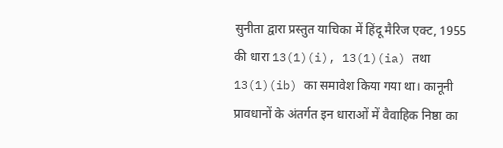सुनीता द्वारा प्रस्तुत याचिका में हिंदू मैरिज एक्ट, 1955 की धारा 13(1)(i), 13(1)(ia) तथा 13(1)(ib) का समावेश किया गया था। कानूनी प्रावधानों के अंतर्गत इन धाराओं में वैवाहिक निष्ठा का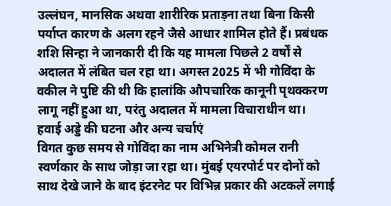उल्लंघन, मानसिक अथवा शारीरिक प्रताड़ना तथा बिना किसी पर्याप्त कारण के अलग रहने जैसे आधार शामिल होते हैं। प्रबंधक शशि सिन्हा ने जानकारी दी कि यह मामला पिछले 2 वर्षों से अदालत में लंबित चल रहा था। अगस्त 2025 में भी गोविंदा के वकील ने पुष्टि की थी कि हालांकि औपचारिक कानूनी पृथक्करण लागू नहीं हुआ था, परंतु अदालत में मामला विचाराधीन था।
हवाई अड्डे की घटना और अन्य चर्चाएं
विगत कुछ समय से गोविंदा का नाम अभिनेत्री कोमल रानी स्वर्णकार के साथ जोड़ा जा रहा था। मुंबई एयरपोर्ट पर दोनों को साथ देखे जाने के बाद इंटरनेट पर विभिन्न प्रकार की अटकलें लगाई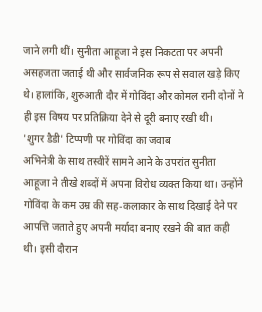जाने लगी थीं। सुनीता आहूजा ने इस निकटता पर अपनी असहजता जताई थी और सार्वजनिक रूप से सवाल खड़े किए थे। हालांकि, शुरुआती दौर में गोविंदा और कोमल रानी दोनों ने ही इस विषय पर प्रतिक्रिया देने से दूरी बनाए रखी थी।
'शुगर डैडी' टिप्पणी पर गोविंदा का जवाब
अभिनेत्री के साथ तस्वीरें सामने आने के उपरांत सुनीता आहूजा ने तीखे शब्दों में अपना विरोध व्यक्त किया था। उन्होंने गोविंदा के कम उम्र की सह-कलाकार के साथ दिखाई देने पर आपत्ति जताते हुए अपनी मर्यादा बनाए रखने की बात कही थी। इसी दौरान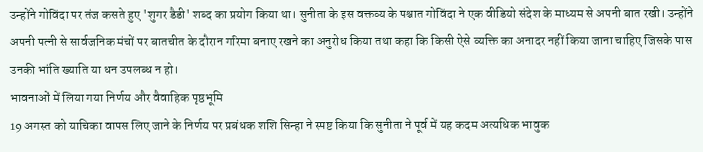उन्होंने गोविंदा पर तंज कसते हुए 'शुगर डैडी' शब्द का प्रयोग किया था। सुनीता के इस वक्तव्य के पश्चात गोविंदा ने एक वीडियो संदेश के माध्यम से अपनी बात रखी। उन्होंने अपनी पत्नी से सार्वजनिक मंचों पर बातचीत के दौरान गरिमा बनाए रखने का अनुरोध किया तथा कहा कि किसी ऐसे व्यक्ति का अनादर नहीं किया जाना चाहिए जिसके पास उनकी भांति ख्याति या धन उपलब्ध न हो।
भावनाओं में लिया गया निर्णय और वैवाहिक पृष्ठभूमि
19 अगस्त को याचिका वापस लिए जाने के निर्णय पर प्रबंधक शशि सिन्हा ने स्पष्ट किया कि सुनीता ने पूर्व में यह कदम अत्यधिक भावुक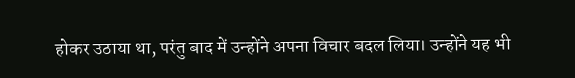होकर उठाया था, परंतु बाद में उन्होंने अपना विचार बदल लिया। उन्होंने यह भी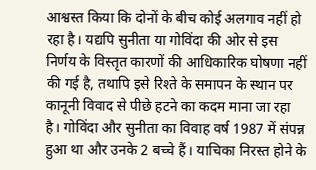आश्वस्त किया कि दोनों के बीच कोई अलगाव नहीं हो रहा है। यद्यपि सुनीता या गोविंदा की ओर से इस निर्णय के विस्तृत कारणों की आधिकारिक घोषणा नहीं की गई है, तथापि इसे रिश्ते के समापन के स्थान पर कानूनी विवाद से पीछे हटने का कदम माना जा रहा है। गोविंदा और सुनीता का विवाह वर्ष 1987 में संपन्न हुआ था और उनके 2 बच्चे हैं। याचिका निरस्त होने के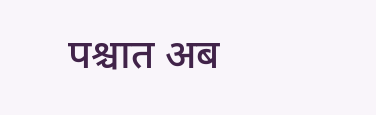पश्चात अब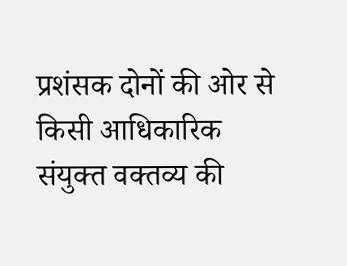प्रशंसक दोनों की ओर से किसी आधिकारिक संयुक्त वक्तव्य की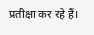प्रतीक्षा कर रहे हैं।